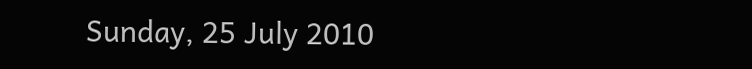Sunday, 25 July 2010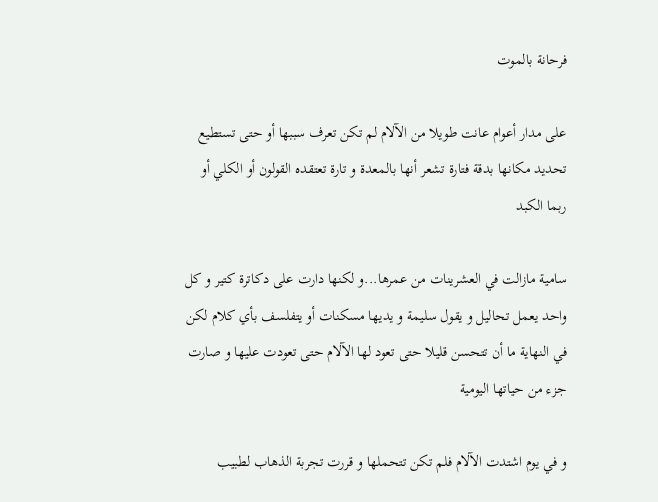فرحانة بالموت

على مدار أعوام عانت طويلا من الآلام لم تكن تعرف سببها أو حتى تستطيع تحديد مكانها بدقة فتارة تشعر أنها بالمعدة و تارة تعتقده القولون أو الكلي أو ربما الكبد

سامية مازالت في العشرينات من عمرها...و لكنها دارت على دكاترة كتير و كل واحد يعمل تحاليل و يقول سليمة و يديها مسكنات أو يتفلسف بأي كلام لكن في النهاية ما أن تتحسن قليلا حتى تعود لها الآلام حتى تعودت عليها و صارت جزء من حياتها اليومية

و في يوم اشتدت الآلام فلم تكن تتحملها و قررت تجربة الذهاب لطبيب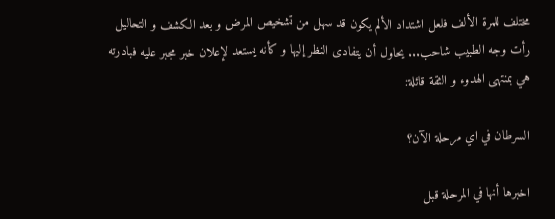مختلف للمرة الألف فلعل اشتداد الألم يكون قد سهل من تشخيص المرض و بعد الكشف و التحاليل رأت وجه الطبيب شاحب... يحاول أن يتفادى النظر إليها و كأنه يستعد لإعلان خبر مجبر عليه فبادرته هي بمنتهى الهدوء و الثقة قائلة:

السرطان في اي مرحلة الآن؟

اخبرها أنها في المرحلة قبل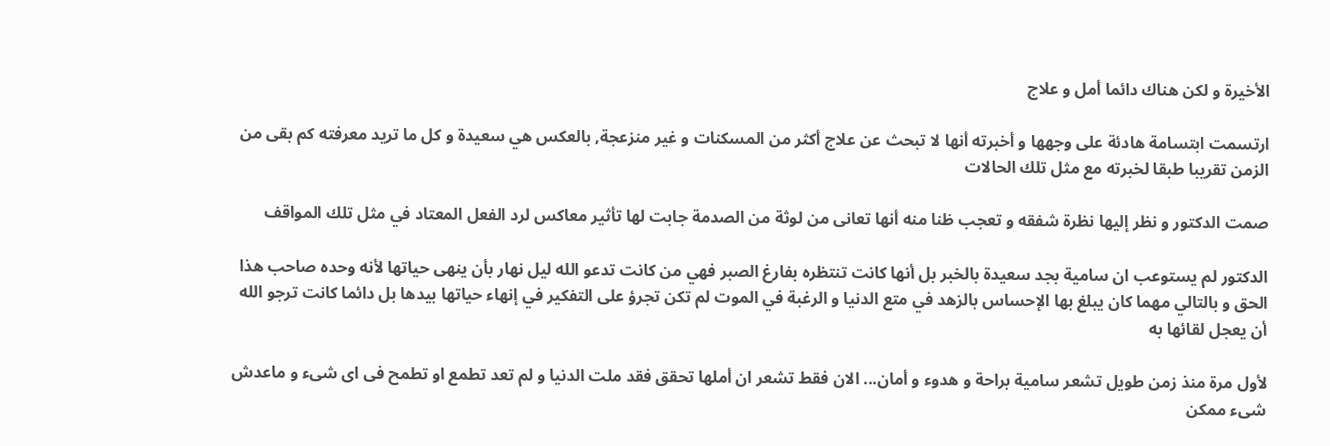الأخيرة و لكن هناك دائما أمل و علاج

ارتسمت ابتسامة هادئة على وجهها و أخبرته أنها لا تبحث عن علاج أكثر من المسكنات و غير منزعجة, بالعكس هي سعيدة و كل ما تريد معرفته كم بقى من الزمن تقريبا طبقا لخبرته مع مثل تلك الحالات

صمت الدكتور و نظر إليها نظرة شفقه و تعجب ظنا منه أنها تعانى من لوثة من الصدمة جابت لها تأثير معاكس لرد الفعل المعتاد في مثل تلك المواقف

الدكتور لم يستوعب ان سامية بجد سعيدة بالخبر بل أنها كانت تنتظره بفارغ الصبر فهي من كانت تدعو الله ليل نهار بأن ينهى حياتها لأنه وحده صاحب هذا الحق و بالتالي مهما كان يبلغ بها الإحساس بالزهد في متع الدنيا و الرغبة في الموت لم تكن تجرؤ على التفكير في إنهاء حياتها بيدها بل دائما كانت ترجو الله أن يعجل لقائها به

لأول مرة منذ زمن طويل تشعر سامية براحة و هدوء و أمان... الان فقط تشعر ان أملها تحقق فقد ملت الدنيا و لم تعد تطمع او تطمح فى اى شىء و ماعدش شىء ممكن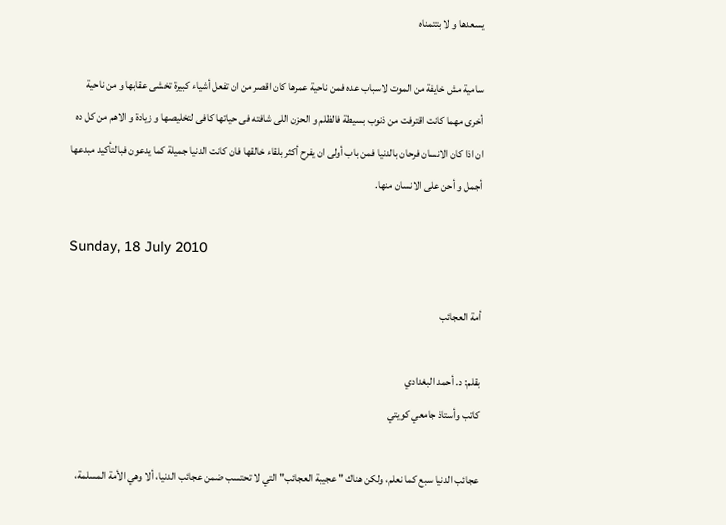يسعدها و لا بتتمناه

سامية مش خايفة من الموت لاسباب عده فمن ناحية عمرها كان اقصر من ان تفعل أشياء كبيرة تخشى عقابها و من ناحية أخرى مهما كانت اقترفت من ذنوب بسيطة فالظلم و الحزن اللى شافته فى حياتها كافى لتخليصها و زيادة و الاهم من كل ده ان اذا كان الانسان فرحان بالدنيا فمن باب أولى ان يفرح أكثر بلقاء خالقها فان كانت الدنيا جميلة كما يدعون فبالتأكيد مبدعها أجمل و أحن على الانسان منها.

Sunday, 18 July 2010

أمة العجائب

بقلم: د. أحمد البغدادي
كاتب وأستاذ جامعي كويتي

عجائب الدنيا سبع كما نعلم، ولكن هناك " عجيبة العجائب" التي لا تحتسب ضمن عجائب الدنيا، ألا وهي الأمة المسلمة،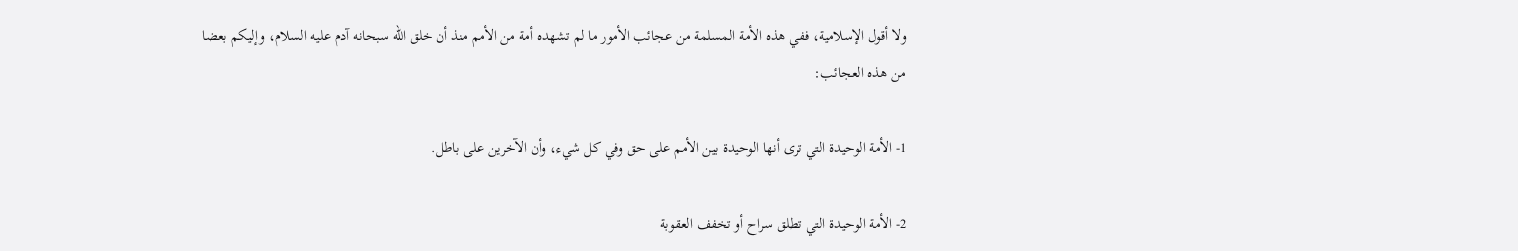ولا أقول الإسلامية، ففي هذه الأمة المسلمة من عجائب الأمور ما لم تشهده أمة من الأمم منذ أن خلق الله سبحانه آدم عليه السلام، وإليكم بعضا من هذه العجائب:

1- الأمة الوحيدة التي ترى أنها الوحيدة بين الأمم على حق وفي كل شيء، وأن الآخرين على باطل.

2- الأمة الوحيدة التي تطلق سراح أو تخفف العقوبة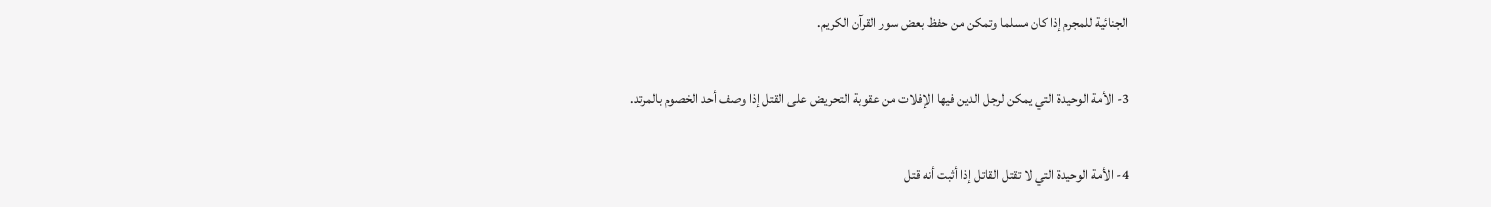الجنائية للمجرم إذا كان مسلما وتمكن من حفظ بعض سور القرآن الكريم.

3- الأمة الوحيدة التي يمكن لرجل الدين فيها الإفلات من عقوبة التحريض على القتل إذا وصف أحد الخصوم بالمرتد.

4- الأمة الوحيدة التي لا تقتل القاتل إذا أثبت أنه قتل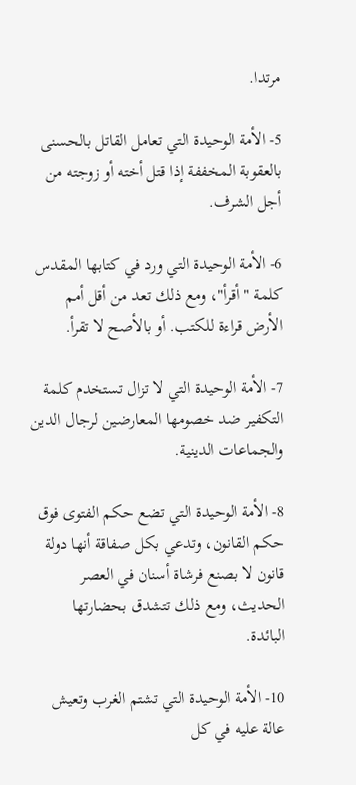مرتدا.

5- الأمة الوحيدة التي تعامل القاتل بالحسنى بالعقوبة المخففة إذا قتل أخته أو زوجته من أجل الشرف.

6- الأمة الوحيدة التي ورد في كتابها المقدس كلمة " أقرأ"، ومع ذلك تعد من أقل أمم الأرض قراءة للكتب. أو بالأصح لا تقرأ.

7- الأمة الوحيدة التي لا تزال تستخدم كلمة التكفير ضد خصومها المعارضين لرجال الدين والجماعات الدينية.

8- الأمة الوحيدة التي تضع حكم الفتوى فوق حكم القانون، وتدعي بكل صفاقة أنها دولة قانون لا بصنع فرشاة أسنان في العصر الحديث، ومع ذلك تتشدق بحضارتها البائدة.

10- الأمة الوحيدة التي تشتم الغرب وتعيش عالة عليه في كل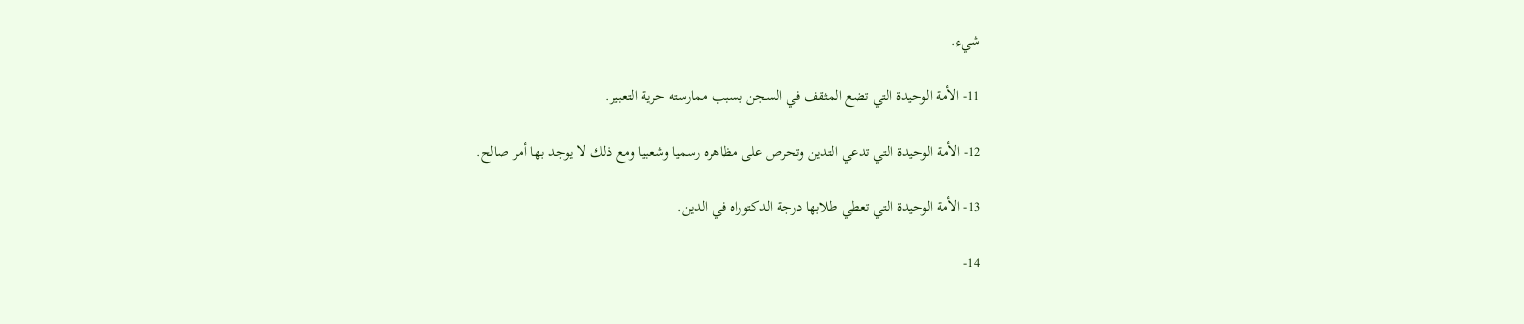شيء.

11- الأمة الوحيدة التي تضع المثقف في السجن بسبب ممارسته حرية التعبير.

12- الأمة الوحيدة التي تدعي التدين وتحرص على مظاهره رسميا وشعبيا ومع ذلك لا يوجد بها أمر صالح.

13- الأمة الوحيدة التي تعطي طلابها درجة الدكتوراه في الدين.

14-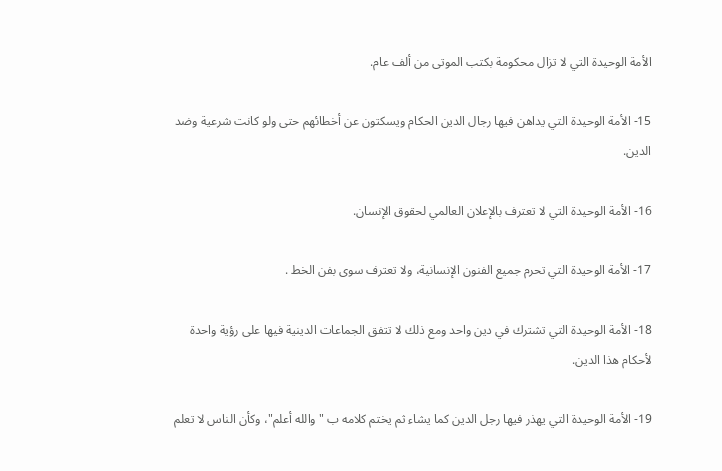الأمة الوحيدة التي لا تزال محكومة بكتب الموتى من ألف عام.

15- الأمة الوحيدة التي يداهن فيها رجال الدين الحكام ويسكتون عن أخطائهم حتى ولو كانت شرعية وضد الدين.

16- الأمة الوحيدة التي لا تعترف بالإعلان العالمي لحقوق الإنسان.

17- الأمة الوحيدة التي تحرم جميع الفنون الإنسانية، ولا تعترف سوى بفن الخط .

18- الأمة الوحيدة التي تشترك في دين واحد ومع ذلك لا تتفق الجماعات الدينية فيها على رؤية واحدة لأحكام هذا الدين.

19- الأمة الوحيدة التي يهذر فيها رجل الدين كما يشاء ثم يختم كلامه ب " والله أعلم"، وكأن الناس لا تعلم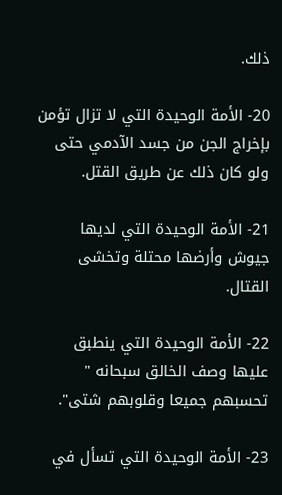ذلك.

20- الأمة الوحيدة التي لا تزال تؤمن بإخراج الجن من جسد الآدمي حتى ولو كان ذلك عن طريق القتل.

21- الأمة الوحيدة التي لديها جيوش وأرضها محتلة وتخشى القتال.

22- الأمة الوحيدة التي ينطبق عليها وصف الخالق سبحانه " تحسبهم جميعا وقلوبهم شتى".

23- الأمة الوحيدة التي تسأل في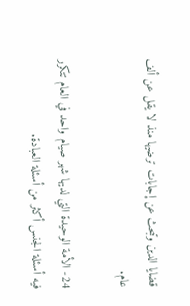قضايا الدين وتبحث عن إجابات ترضيها منذ لا يقل عن ألف عام.

24- الأمة الوحيدة التي لديها شهر صيام واحد في العام تتكرر فيه أسئلة الجنس أكثر من أسئلة العبادة.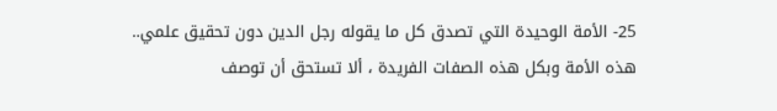25- الأمة الوحيدة التي تصدق كل ما يقوله رجل الدين دون تحقيق علمي.. هذه الأمة وبكل هذه الصفات الفريدة ، ألا تستحق أن توصف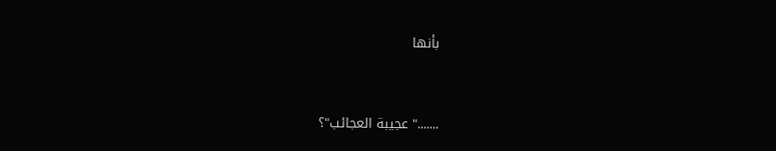بأنها


......." عجيبة العجائب"؟